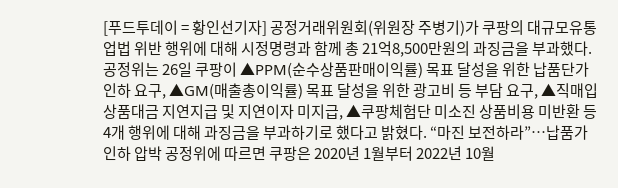[푸드투데이 = 황인선기자] 공정거래위원회(위원장 주병기)가 쿠팡의 대규모유통업법 위반 행위에 대해 시정명령과 함께 총 21억8,500만원의 과징금을 부과했다. 공정위는 26일 쿠팡이 ▲PPM(순수상품판매이익률) 목표 달성을 위한 납품단가 인하 요구, ▲GM(매출총이익률) 목표 달성을 위한 광고비 등 부담 요구, ▲직매입 상품대금 지연지급 및 지연이자 미지급, ▲쿠팡체험단 미소진 상품비용 미반환 등 4개 행위에 대해 과징금을 부과하기로 했다고 밝혔다. “마진 보전하라”…납품가 인하 압박 공정위에 따르면 쿠팡은 2020년 1월부터 2022년 10월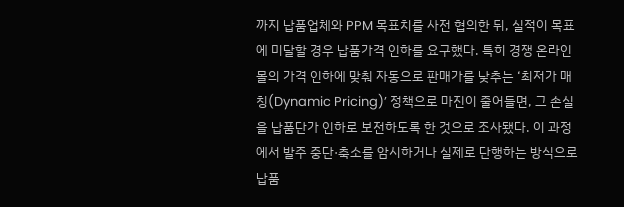까지 납품업체와 PPM 목표치를 사전 협의한 뒤, 실적이 목표에 미달할 경우 납품가격 인하를 요구했다. 특히 경쟁 온라인몰의 가격 인하에 맞춰 자동으로 판매가를 낮추는 ‘최저가 매칭(Dynamic Pricing)’ 정책으로 마진이 줄어들면, 그 손실을 납품단가 인하로 보전하도록 한 것으로 조사됐다. 이 과정에서 발주 중단·축소를 암시하거나 실제로 단행하는 방식으로 납품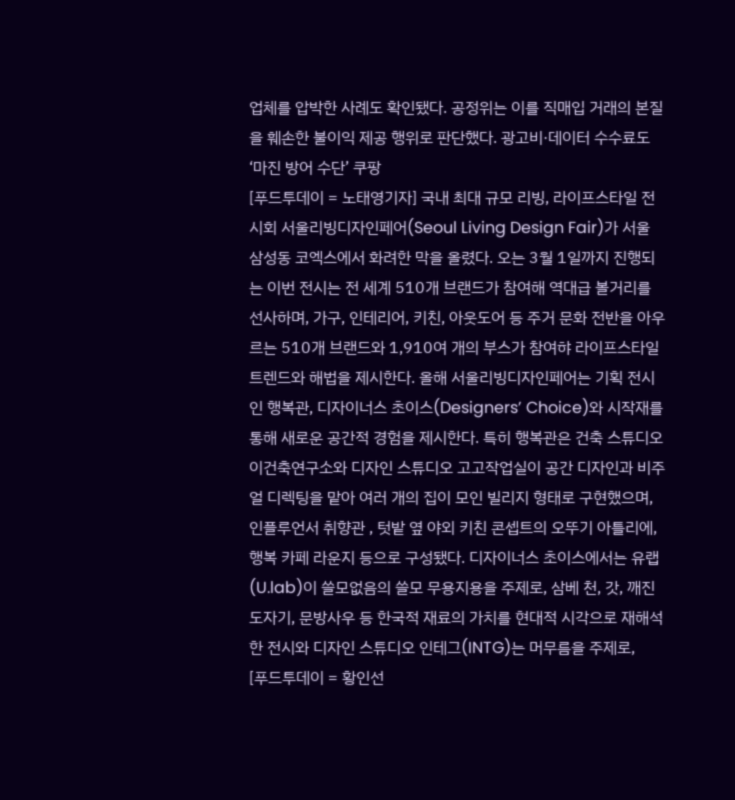업체를 압박한 사례도 확인됐다. 공정위는 이를 직매입 거래의 본질을 훼손한 불이익 제공 행위로 판단했다. 광고비·데이터 수수료도 ‘마진 방어 수단’ 쿠팡
[푸드투데이 = 노태영기자] 국내 최대 규모 리빙, 라이프스타일 전시회 서울리빙디자인페어(Seoul Living Design Fair)가 서울 삼성동 코엑스에서 화려한 막을 올렸다. 오는 3월 1일까지 진행되는 이번 전시는 전 세계 510개 브랜드가 참여해 역대급 볼거리를 선사하며, 가구, 인테리어, 키친, 아웃도어 등 주거 문화 전반을 아우르는 510개 브랜드와 1,910여 개의 부스가 참여햐 라이프스타일 트렌드와 해법을 제시한다. 올해 서울리빙디자인페어는 기획 전시인 행복관, 디자이너스 초이스(Designers’ Choice)와 시작재를 통해 새로운 공간적 경험을 제시한다. 특히 행복관은 건축 스튜디오 이건축연구소와 디자인 스튜디오 고고작업실이 공간 디자인과 비주얼 디렉팅을 맡아 여러 개의 집이 모인 빌리지 형태로 구현했으며, 인플루언서 취향관 , 텃밭 옆 야외 키친 콘셉트의 오뚜기 아틀리에, 행복 카페 라운지 등으로 구성됐다. 디자이너스 초이스에서는 유랩(U.lab)이 쓸모없음의 쓸모 무용지용을 주제로, 삼베 천, 갓, 깨진 도자기, 문방사우 등 한국적 재료의 가치를 현대적 시각으로 재해석한 전시와 디자인 스튜디오 인테그(INTG)는 머무름을 주제로,
[푸드투데이 = 황인선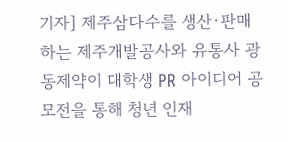기자] 제주삼다수를 생산·판매하는 제주개발공사와 유통사 광동제약이 대학생 PR 아이디어 공모전을 통해 청년 인재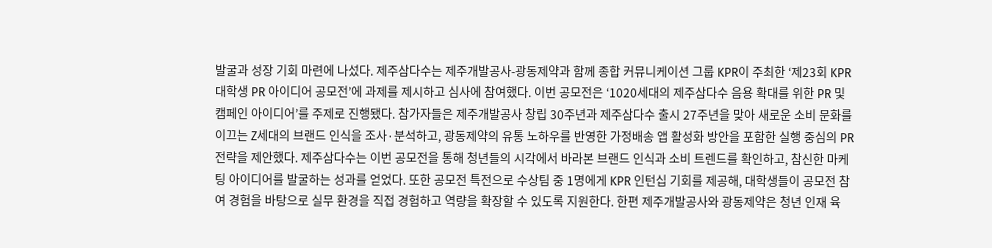발굴과 성장 기회 마련에 나섰다. 제주삼다수는 제주개발공사-광동제약과 함께 종합 커뮤니케이션 그룹 KPR이 주최한 ‘제23회 KPR 대학생 PR 아이디어 공모전’에 과제를 제시하고 심사에 참여했다. 이번 공모전은 ‘1020세대의 제주삼다수 음용 확대를 위한 PR 및 캠페인 아이디어’를 주제로 진행됐다. 참가자들은 제주개발공사 창립 30주년과 제주삼다수 출시 27주년을 맞아 새로운 소비 문화를 이끄는 Z세대의 브랜드 인식을 조사·분석하고, 광동제약의 유통 노하우를 반영한 가정배송 앱 활성화 방안을 포함한 실행 중심의 PR 전략을 제안했다. 제주삼다수는 이번 공모전을 통해 청년들의 시각에서 바라본 브랜드 인식과 소비 트렌드를 확인하고, 참신한 마케팅 아이디어를 발굴하는 성과를 얻었다. 또한 공모전 특전으로 수상팀 중 1명에게 KPR 인턴십 기회를 제공해, 대학생들이 공모전 참여 경험을 바탕으로 실무 환경을 직접 경험하고 역량을 확장할 수 있도록 지원한다. 한편 제주개발공사와 광동제약은 청년 인재 육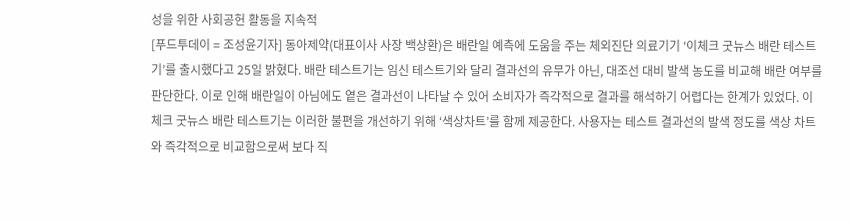성을 위한 사회공헌 활동을 지속적
[푸드투데이 = 조성윤기자] 동아제약(대표이사 사장 백상환)은 배란일 예측에 도움을 주는 체외진단 의료기기 ‘이체크 굿뉴스 배란 테스트기’를 출시했다고 25일 밝혔다. 배란 테스트기는 임신 테스트기와 달리 결과선의 유무가 아닌, 대조선 대비 발색 농도를 비교해 배란 여부를 판단한다. 이로 인해 배란일이 아님에도 옅은 결과선이 나타날 수 있어 소비자가 즉각적으로 결과를 해석하기 어렵다는 한계가 있었다. 이체크 굿뉴스 배란 테스트기는 이러한 불편을 개선하기 위해 ‘색상차트’를 함께 제공한다. 사용자는 테스트 결과선의 발색 정도를 색상 차트와 즉각적으로 비교함으로써 보다 직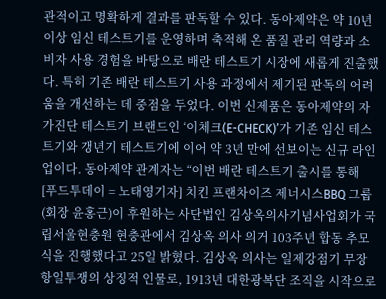관적이고 명확하게 결과를 판독할 수 있다. 동아제약은 약 10년 이상 임신 테스트기를 운영하며 축적해 온 품질 관리 역량과 소비자 사용 경험을 바탕으로 배란 테스트기 시장에 새롭게 진출했다. 특히 기존 배란 테스트기 사용 과정에서 제기된 판독의 어려움을 개선하는 데 중점을 두었다. 이번 신제품은 동아제약의 자가진단 테스트기 브랜드인 ‘이체크(E-CHECK)’가 기존 임신 테스트기와 갱년기 테스트기에 이어 약 3년 만에 선보이는 신규 라인업이다. 동아제약 관계자는 “이번 배란 테스트기 출시를 통해
[푸드투데이 = 노태영기자] 치킨 프랜차이즈 제너시스BBQ 그룹(회장 윤홍근)이 후원하는 사단법인 김상옥의사기념사업회가 국립서울현충원 현충관에서 김상옥 의사 의거 103주년 합동 추모식을 진행했다고 25일 밝혔다. 김상옥 의사는 일제강점기 무장 항일투쟁의 상징적 인물로, 1913년 대한광복단 조직을 시작으로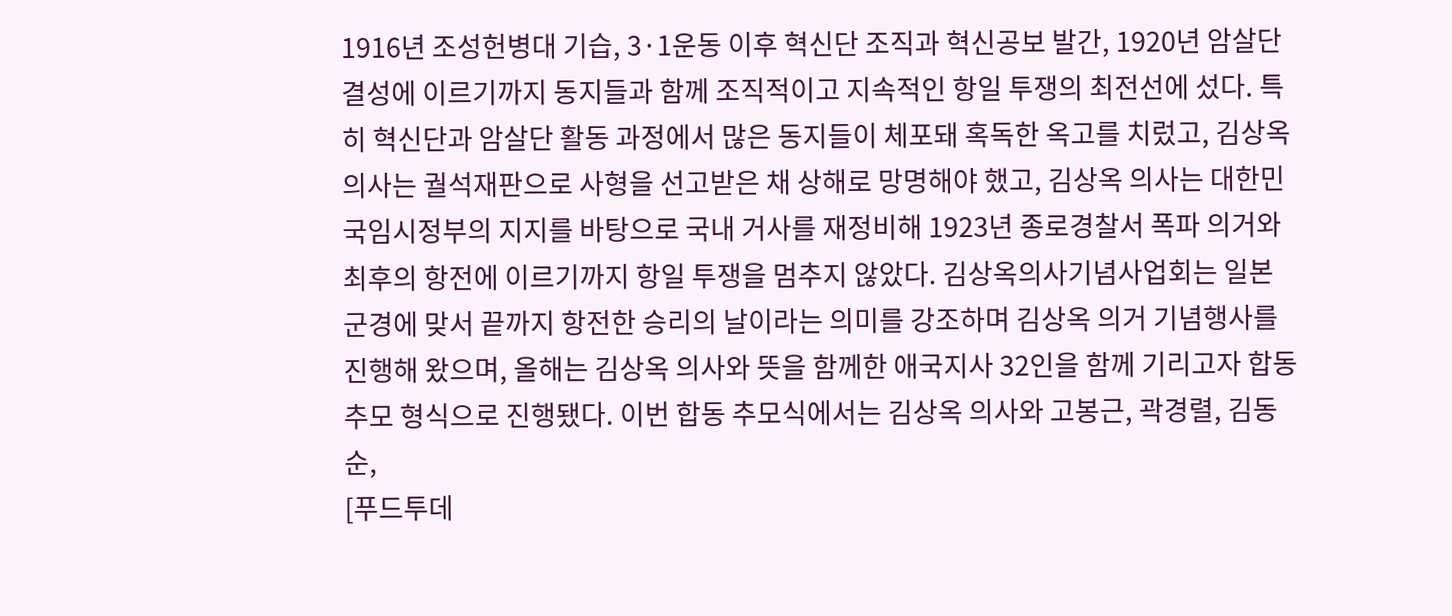1916년 조성헌병대 기습, 3·1운동 이후 혁신단 조직과 혁신공보 발간, 1920년 암살단 결성에 이르기까지 동지들과 함께 조직적이고 지속적인 항일 투쟁의 최전선에 섰다. 특히 혁신단과 암살단 활동 과정에서 많은 동지들이 체포돼 혹독한 옥고를 치렀고, 김상옥 의사는 궐석재판으로 사형을 선고받은 채 상해로 망명해야 했고, 김상옥 의사는 대한민국임시정부의 지지를 바탕으로 국내 거사를 재정비해 1923년 종로경찰서 폭파 의거와 최후의 항전에 이르기까지 항일 투쟁을 멈추지 않았다. 김상옥의사기념사업회는 일본 군경에 맞서 끝까지 항전한 승리의 날이라는 의미를 강조하며 김상옥 의거 기념행사를 진행해 왔으며, 올해는 김상옥 의사와 뜻을 함께한 애국지사 32인을 함께 기리고자 합동추모 형식으로 진행됐다. 이번 합동 추모식에서는 김상옥 의사와 고봉근, 곽경렬, 김동순,
[푸드투데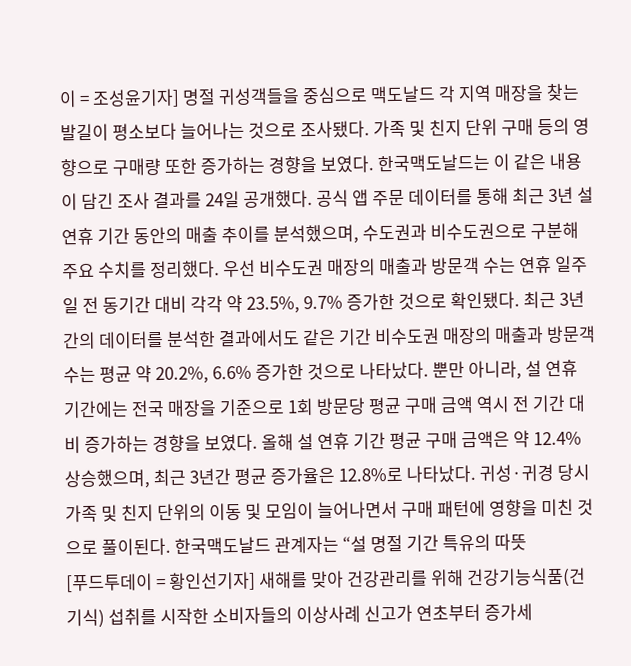이 = 조성윤기자] 명절 귀성객들을 중심으로 맥도날드 각 지역 매장을 찾는 발길이 평소보다 늘어나는 것으로 조사됐다. 가족 및 친지 단위 구매 등의 영향으로 구매량 또한 증가하는 경향을 보였다. 한국맥도날드는 이 같은 내용이 담긴 조사 결과를 24일 공개했다. 공식 앱 주문 데이터를 통해 최근 3년 설 연휴 기간 동안의 매출 추이를 분석했으며, 수도권과 비수도권으로 구분해 주요 수치를 정리했다. 우선 비수도권 매장의 매출과 방문객 수는 연휴 일주일 전 동기간 대비 각각 약 23.5%, 9.7% 증가한 것으로 확인됐다. 최근 3년간의 데이터를 분석한 결과에서도 같은 기간 비수도권 매장의 매출과 방문객 수는 평균 약 20.2%, 6.6% 증가한 것으로 나타났다. 뿐만 아니라, 설 연휴 기간에는 전국 매장을 기준으로 1회 방문당 평균 구매 금액 역시 전 기간 대비 증가하는 경향을 보였다. 올해 설 연휴 기간 평균 구매 금액은 약 12.4% 상승했으며, 최근 3년간 평균 증가율은 12.8%로 나타났다. 귀성·귀경 당시 가족 및 친지 단위의 이동 및 모임이 늘어나면서 구매 패턴에 영향을 미친 것으로 풀이된다. 한국맥도날드 관계자는 “설 명절 기간 특유의 따뜻
[푸드투데이 = 황인선기자] 새해를 맞아 건강관리를 위해 건강기능식품(건기식) 섭취를 시작한 소비자들의 이상사례 신고가 연초부터 증가세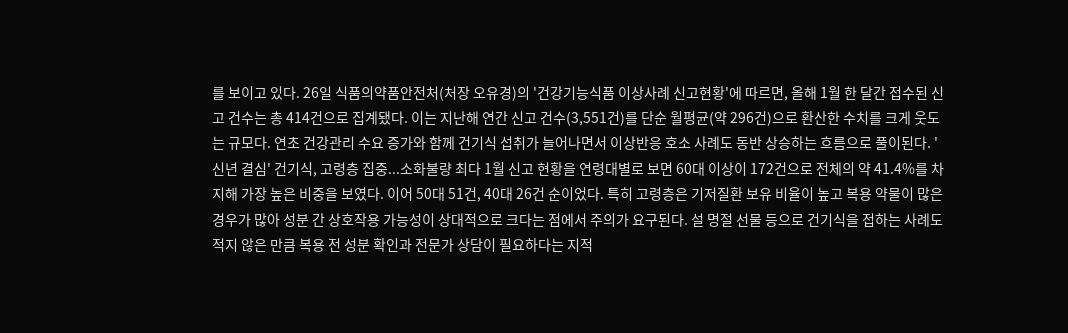를 보이고 있다. 26일 식품의약품안전처(처장 오유경)의 '건강기능식품 이상사례 신고현황'에 따르면, 올해 1월 한 달간 접수된 신고 건수는 총 414건으로 집계됐다. 이는 지난해 연간 신고 건수(3,551건)를 단순 월평균(약 296건)으로 환산한 수치를 크게 웃도는 규모다. 연초 건강관리 수요 증가와 함께 건기식 섭취가 늘어나면서 이상반응 호소 사례도 동반 상승하는 흐름으로 풀이된다. '신년 결심' 건기식, 고령층 집중...소화불량 최다 1월 신고 현황을 연령대별로 보면 60대 이상이 172건으로 전체의 약 41.4%를 차지해 가장 높은 비중을 보였다. 이어 50대 51건, 40대 26건 순이었다. 특히 고령층은 기저질환 보유 비율이 높고 복용 약물이 많은 경우가 많아 성분 간 상호작용 가능성이 상대적으로 크다는 점에서 주의가 요구된다. 설 명절 선물 등으로 건기식을 접하는 사례도 적지 않은 만큼 복용 전 성분 확인과 전문가 상담이 필요하다는 지적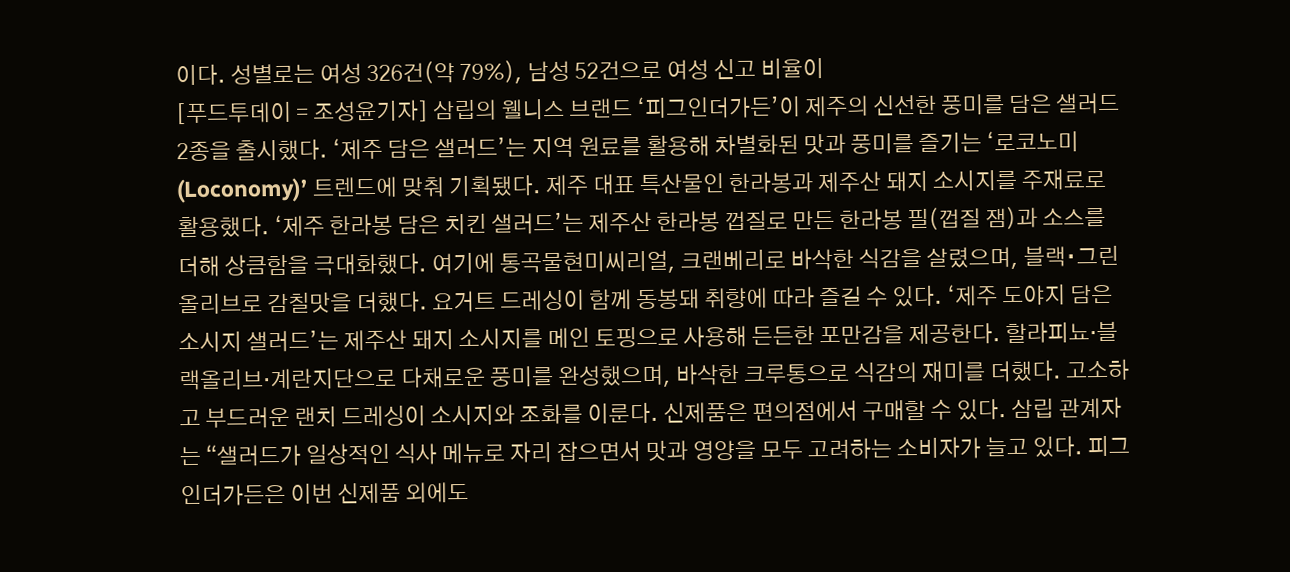이다. 성별로는 여성 326건(약 79%), 남성 52건으로 여성 신고 비율이
[푸드투데이 = 조성윤기자] 삼립의 웰니스 브랜드 ‘피그인더가든’이 제주의 신선한 풍미를 담은 샐러드 2종을 출시했다. ‘제주 담은 샐러드’는 지역 원료를 활용해 차별화된 맛과 풍미를 즐기는 ‘로코노미(Loconomy)’ 트렌드에 맞춰 기획됐다. 제주 대표 특산물인 한라봉과 제주산 돼지 소시지를 주재료로 활용했다. ‘제주 한라봉 담은 치킨 샐러드’는 제주산 한라봉 껍질로 만든 한라봉 필(껍질 잼)과 소스를 더해 상큼함을 극대화했다. 여기에 통곡물현미씨리얼, 크랜베리로 바삭한 식감을 살렸으며, 블랙∙그린 올리브로 감칠맛을 더했다. 요거트 드레싱이 함께 동봉돼 취향에 따라 즐길 수 있다. ‘제주 도야지 담은 소시지 샐러드’는 제주산 돼지 소시지를 메인 토핑으로 사용해 든든한 포만감을 제공한다. 할라피뇨·블랙올리브·계란지단으로 다채로운 풍미를 완성했으며, 바삭한 크루통으로 식감의 재미를 더했다. 고소하고 부드러운 랜치 드레싱이 소시지와 조화를 이룬다. 신제품은 편의점에서 구매할 수 있다. 삼립 관계자는 “샐러드가 일상적인 식사 메뉴로 자리 잡으면서 맛과 영양을 모두 고려하는 소비자가 늘고 있다. 피그인더가든은 이번 신제품 외에도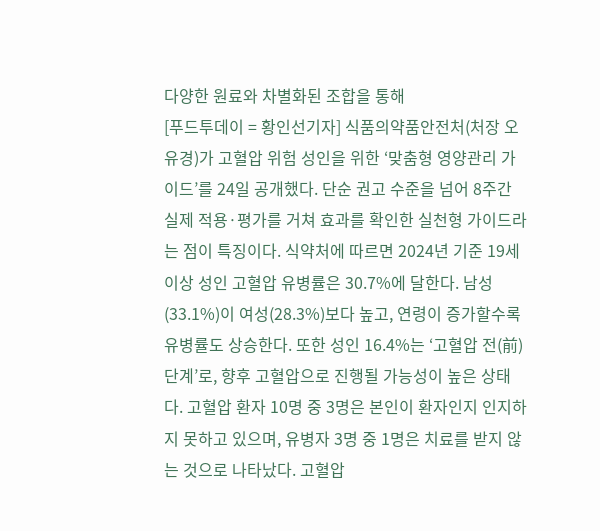다양한 원료와 차별화된 조합을 통해
[푸드투데이 = 황인선기자] 식품의약품안전처(처장 오유경)가 고혈압 위험 성인을 위한 ‘맞춤형 영양관리 가이드’를 24일 공개했다. 단순 권고 수준을 넘어 8주간 실제 적용·평가를 거쳐 효과를 확인한 실천형 가이드라는 점이 특징이다. 식약처에 따르면 2024년 기준 19세 이상 성인 고혈압 유병률은 30.7%에 달한다. 남성(33.1%)이 여성(28.3%)보다 높고, 연령이 증가할수록 유병률도 상승한다. 또한 성인 16.4%는 ‘고혈압 전(前)단계’로, 향후 고혈압으로 진행될 가능성이 높은 상태다. 고혈압 환자 10명 중 3명은 본인이 환자인지 인지하지 못하고 있으며, 유병자 3명 중 1명은 치료를 받지 않는 것으로 나타났다. 고혈압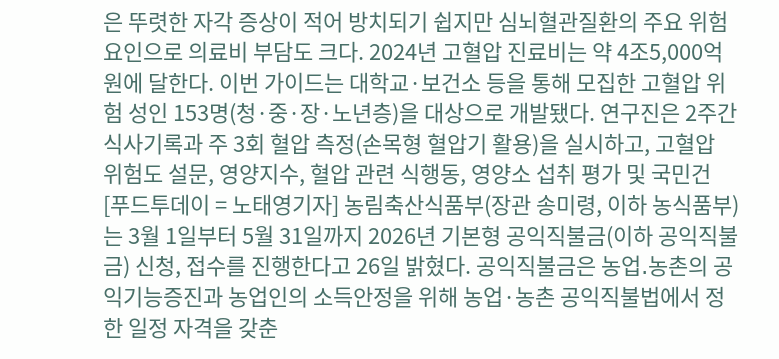은 뚜렷한 자각 증상이 적어 방치되기 쉽지만 심뇌혈관질환의 주요 위험요인으로 의료비 부담도 크다. 2024년 고혈압 진료비는 약 4조5,000억 원에 달한다. 이번 가이드는 대학교·보건소 등을 통해 모집한 고혈압 위험 성인 153명(청·중·장·노년층)을 대상으로 개발됐다. 연구진은 2주간 식사기록과 주 3회 혈압 측정(손목형 혈압기 활용)을 실시하고, 고혈압 위험도 설문, 영양지수, 혈압 관련 식행동, 영양소 섭취 평가 및 국민건
[푸드투데이 = 노태영기자] 농림축산식품부(장관 송미령, 이하 농식품부)는 3월 1일부터 5월 31일까지 2026년 기본형 공익직불금(이하 공익직불금) 신청, 접수를 진행한다고 26일 밝혔다. 공익직불금은 농업․농촌의 공익기능증진과 농업인의 소득안정을 위해 농업·농촌 공익직불법에서 정한 일정 자격을 갖춘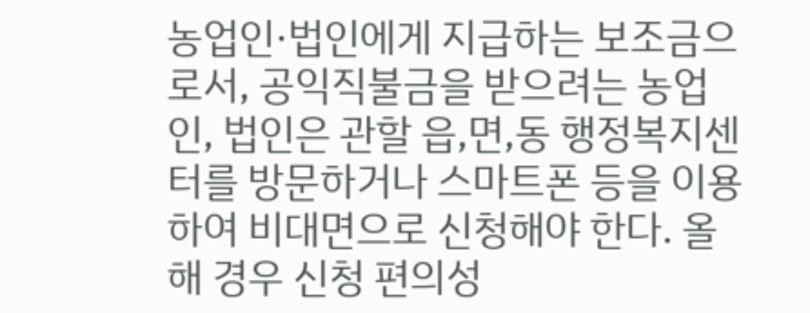농업인·법인에게 지급하는 보조금으로서, 공익직불금을 받으려는 농업인, 법인은 관할 읍,면,동 행정복지센터를 방문하거나 스마트폰 등을 이용하여 비대면으로 신청해야 한다. 올해 경우 신청 편의성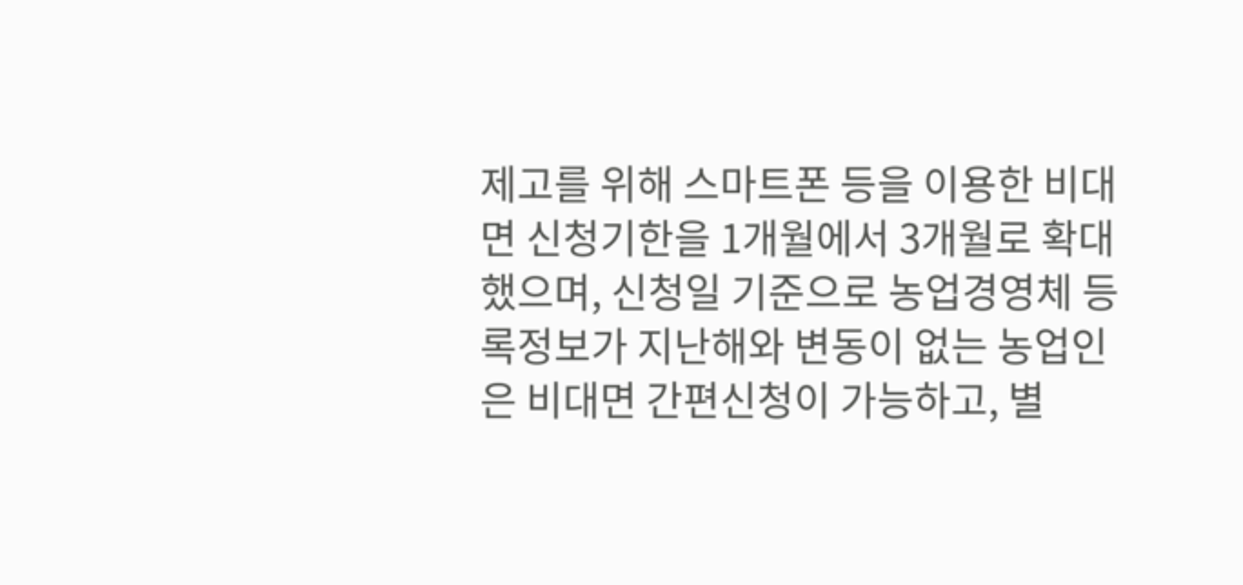제고를 위해 스마트폰 등을 이용한 비대면 신청기한을 1개월에서 3개월로 확대했으며, 신청일 기준으로 농업경영체 등록정보가 지난해와 변동이 없는 농업인은 비대면 간편신청이 가능하고, 별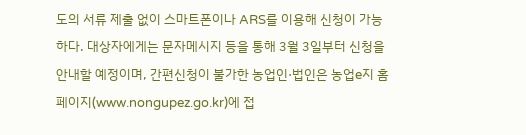도의 서류 제출 없이 스마트폰이나 ARS를 이용해 신청이 가능하다. 대상자에게는 문자메시지 등을 통해 3월 3일부터 신청을 안내할 예정이며, 간편신청이 불가한 농업인·법인은 농업e지 홈페이지(www.nongupez.go.kr)에 접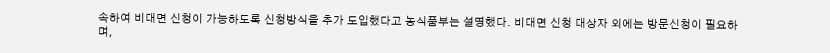속하여 비대면 신청이 가능하도록 신청방식을 추가 도입했다고 농식품부는 설명했다. 비대면 신청 대상자 외에는 방문신청이 필요하며,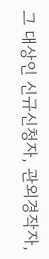그 대상인 신규신청자, 관외경작자,